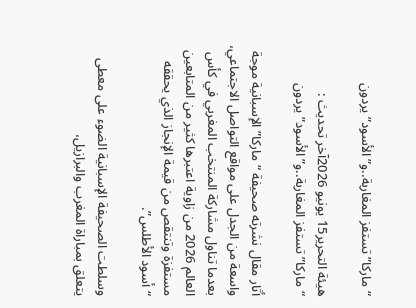“ماركا” تستفز المغاربة..و”الأسود” يردون

هيئة التحرير15 يونيو 2026آخر تحديث :
“ماركا” تستفز المغاربة..و”الأسود” يردون

أثار مقال نشرته صحيفة “ماركا” الإسبانية موجة واسعة من الجدل على مواقع التواصل الاجتماعي، بعدما تناول مشاركة المنتخب المغربي في كأس العالم 2026 من زاوية اعتبرها كثير من المتابعين مستفزة وتنتقص من قيمة الإنجاز الذي يحققه “أسود الأطلس”.

وسلطت الصحيفة الإسبانية الضوء على معطى يتعلق بمباراة المغرب والبرازيل،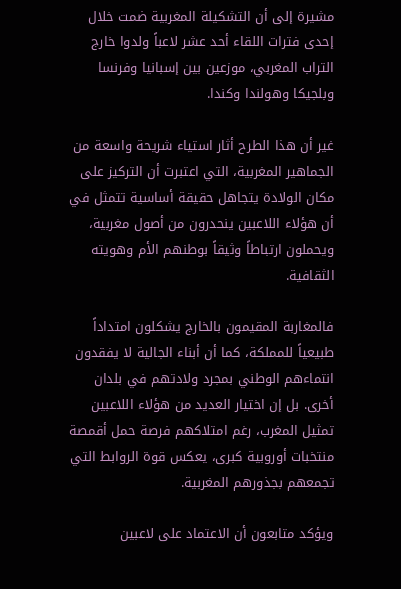مشيرة إلى أن التشكيلة المغربية ضمت خلال إحدى فترات اللقاء أحد عشر لاعباً ولدوا خارج التراب المغربي، موزعين بين إسبانيا وفرنسا وبلجيكا وهولندا وكندا.

غير أن هذا الطرح أثار استياء شريحة واسعة من الجماهير المغربية، التي اعتبرت أن التركيز على مكان الولادة يتجاهل حقيقة أساسية تتمثل في أن هؤلاء اللاعبين ينحدرون من أصول مغربية، ويحملون ارتباطاً وثيقاً بوطنهم الأم وهويته الثقافية.

فالمغاربة المقيمون بالخارج يشكلون امتداداً طبيعياً للمملكة، كما أن أبناء الجالية لا يفقدون انتماءهم الوطني بمجرد ولادتهم في بلدان أخرى. بل إن اختيار العديد من هؤلاء اللاعبين تمثيل المغرب، رغم امتلاكهم فرصة حمل أقمصة منتخبات أوروبية كبرى، يعكس قوة الروابط التي تجمعهم بجذورهم المغربية.

ويؤكد متابعون أن الاعتماد على لاعبين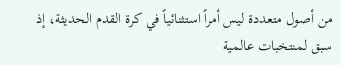من أصول متعددة ليس أمراً استثنائياً في كرة القدم الحديثة، إذ سبق لمنتخبات عالمية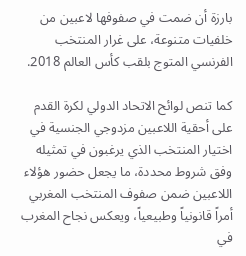بارزة أن ضمت في صفوفها لاعبين من خلفيات متنوعة، على غرار المنتخب الفرنسي المتوج بلقب كأس العالم 2018.

كما تنص لوائح الاتحاد الدولي لكرة القدم على أحقية اللاعبين مزدوجي الجنسية في اختيار المنتخب الذي يرغبون في تمثيله وفق شروط محددة، ما يجعل حضور هؤلاء اللاعبين ضمن صفوف المنتخب المغربي أمراً قانونياً وطبيعياً، ويعكس نجاح المغرب في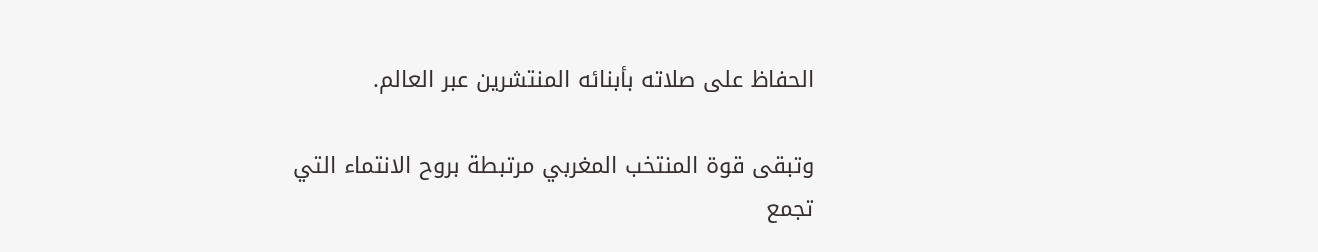الحفاظ على صلاته بأبنائه المنتشرين عبر العالم.

وتبقى قوة المنتخب المغربي مرتبطة بروح الانتماء التي تجمع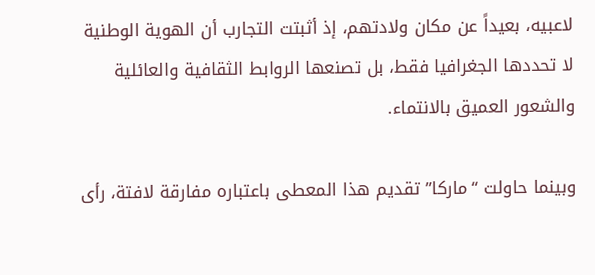لاعبيه، بعيداً عن مكان ولادتهم، إذ أثبتت التجارب أن الهوية الوطنية لا تحددها الجغرافيا فقط، بل تصنعها الروابط الثقافية والعائلية والشعور العميق بالانتماء.

وبينما حاولت “ماركا” تقديم هذا المعطى باعتباره مفارقة لافتة، رأى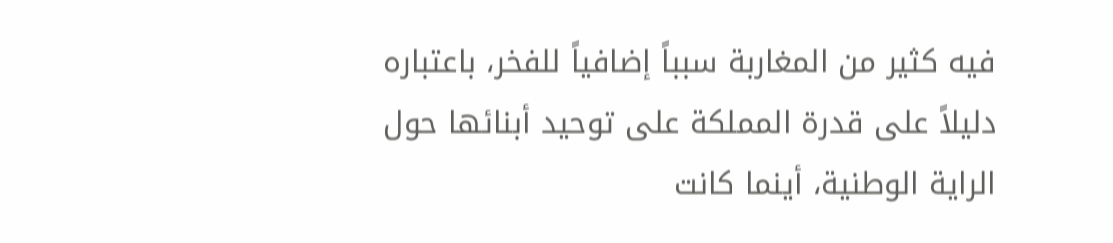فيه كثير من المغاربة سبباً إضافياً للفخر، باعتباره دليلاً على قدرة المملكة على توحيد أبنائها حول الراية الوطنية، أينما كانت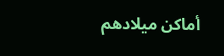أماكن ميلادهم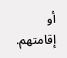أو إقامتهم.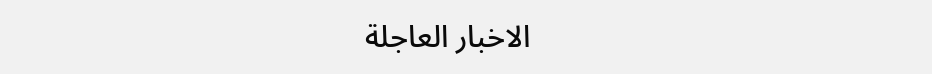الاخبار العاجلة